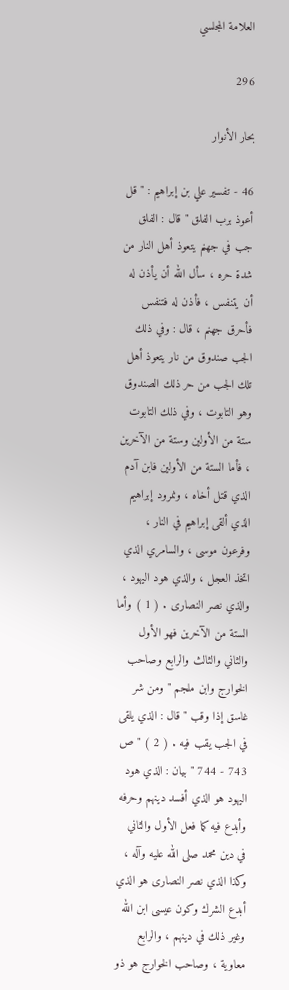العلامة المجلسي

296

بحار الأنوار

46 - تفسير علي بن إبراهيم : " قل أعوذ برب الفلق " قال : الفلق جب في جهنم يتعوذ أهل النار من شدة حره ، سأل الله أن يأذن له أن يتنفس ، فأذن له فتنفس فأحرق جهنم ، قال : وفي ذلك الجب صندوق من نار يتعوذ أهل تلك الجب من حر ذلك الصندوق وهو التابوت ، وفي ذلك التابوت ستة من الأولين وستة من الآخرين ، فأما الستة من الأولين فابن آدم الذي قتل أخاه ، ونمرود إبراهيم الذي ألقى إبراهيم في النار ، وفرعون موسى ، والسامري الذي اتخذ العجل ، والذي هود اليهود ، والذي نصر النصارى . ( 1 ) وأما الستة من الآخرين فهو الأول والثاني والثالث والرابع وصاحب الخوارج وابن ملجم " ومن شر غاسق إذا وقب " قال : الذي يلقى في الجب يقب فيه . ( 2 ) " ص 743 - 744 " بيان : الذي هود اليهود هو الذي أفسد دينهم وحرفه وأبدع فيه كما فعل الأول والثاني في دين محمد صلى الله عليه وآله ، وكذا الذي نصر النصارى هو الذي أبدع الشرك وكون عيسى ابن الله وغير ذلك في دينهم ، والرابع معاوية ، وصاحب الخوارج هو ذو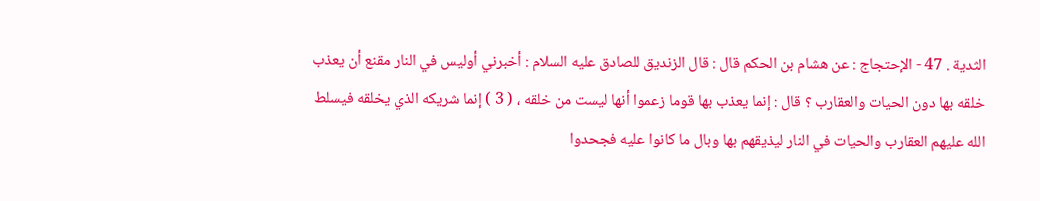الثدية . 47 - الإحتجاج : عن هشام بن الحكم قال : قال الزنديق للصادق عليه السلام : أخبرني أوليس في النار مقنع أن يعذب خلقه بها دون الحيات والعقارب ؟ قال : إنما يعذب بها قوما زعموا أنها ليست من خلقه ، ( 3 ) إنما شريكه الذي يخلقه فيسلط الله عليهم العقارب والحيات في النار ليذيقهم بها وبال ما كانوا عليه فجحدوا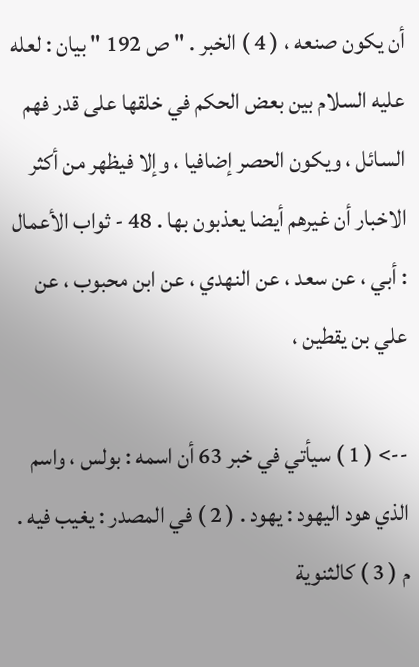أن يكون صنعه ، ( 4 ) الخبر . " ص 192 " بيان : لعله عليه السلام بين بعض الحكم في خلقها على قدر فهم السائل ، ويكون الحصر إضافيا ، وإلا فيظهر من أكثر الاخبار أن غيرهم أيضا يعذبون بها . 48 - ثواب الأعمال : أبي ، عن سعد ، عن النهدي ، عن ابن محبوب ، عن علي بن يقطين ،

--> ( 1 ) سيأتي في خبر 63 أن اسمه : بولس ، واسم الذي هود اليهود : يهود . ( 2 ) في المصدر : يغيب فيه . م ( 3 ) كالثنوية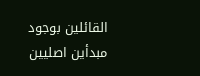القائلين بوجود مبدأين اصليين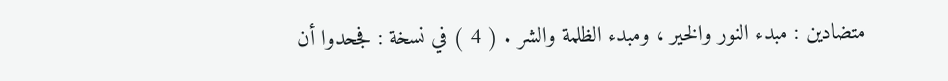متضادين : مبدء النور والخير ، ومبدء الظلمة والشر . ( 4 ) في نسخة : فجحدوا أن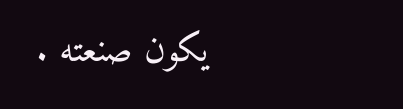يكون صنعته .